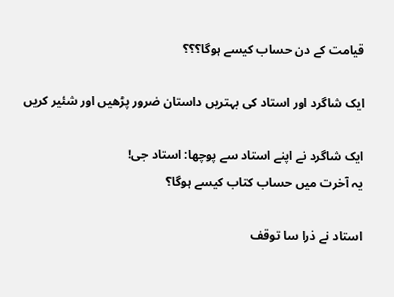قیامت کے دن حساب کیسے ہوگا؟؟؟

ایک شاگرد اور استاد کی بہتریں داستان ضرور پڑھیں اور شئیر کریں

ایک شاگرد نے اپنے استاد سے پوچھا: استاد جی!
یہ آخرت میں حساب کتاب کیسے ہوگا؟

استاد نے ذرا سا توقف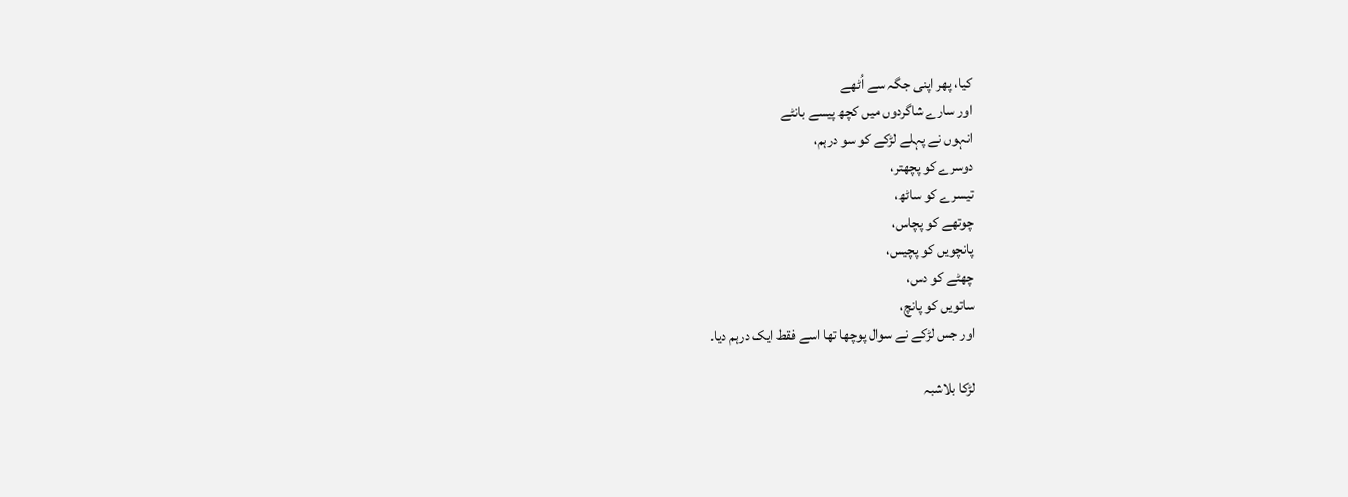کیا، پھر اپنی جگہ سے اُٹھے
اور سارے شاگردوں میں کچھ پیسے بانٹے
انہوں نے پہلے لڑکے کو سو درہم،
دوسرے کو پچھتر،
تیسرے کو ساٹھ،
چوتھے کو پچاس،
پانچویں کو پچیس،
چھٹے کو دس،
ساتویں کو پانچ،
اور جس لڑکے نے سوال پوچھا تھا اسے فقط ایک درہم دیا۔

لڑکا بلاشبہ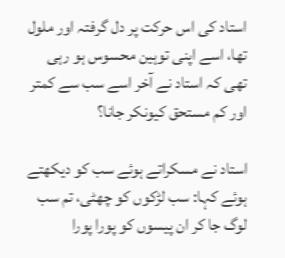استاد کی اس حرکت پر دل گرفتہ اور ملول تھا، اسے اپنی توہین محسوس ہو رہی تھی کہ استاد نے آخر اسے سب سے کمتر اور کم مستحق کیونکر جانا؟

استاد نے مسکراتے ہوئے سب کو دیکھتے ہوئے کہا: سب لڑکوں کو چھٹی، تم سب لوگ جا کر ان پیسوں کو پورا پورا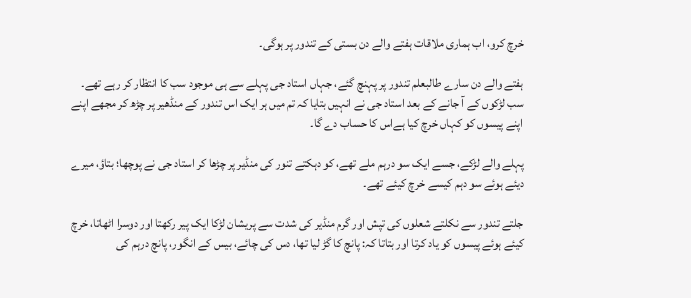خرچ کرو، اب ہماری ملاقات ہفتے والے دن بستی کے تندور پر ہوگی۔

ہفتے والے دن سارے طالبعلم تندور پر پہنچ گئے، جہاں استاد جی پہلے سے ہی موجود سب کا انتظار کر رہے تھے۔ سب لڑکوں کے آ جانے کے بعد استاد جی نے انہیں بتایا کہ تم میں ہر ایک اس تندور کے منڈھیر پر چڑھ کر مجھے اپنے اپنے پیسوں کو کہاں خرچ کیا ہےاس کا حساب دے گا۔

پہلے والے لڑکے، جسے ایک سو درہم ملے تھے، کو دہکتے تنور کی منڈیر پر چڑھا کر استاد جی نے پوچھا؛ بتاؤ، میرے دیئے ہوئے سو دہم کیسے خرچ کیئے تھے۔

جلتے تندور سے نکلتے شعلوں کی تپش اور گرم منڈیر کی شدت سے پریشان لڑکا ایک پیر رکھتا اور دوسرا اٹھاتا، خرچ کیئے ہوئے پیسوں کو یاد کرتا اور بتاتا کہ: پانچ کا گڑ لیا تھا، دس کی چائے، بیس کے انگور، پانچ درہم کی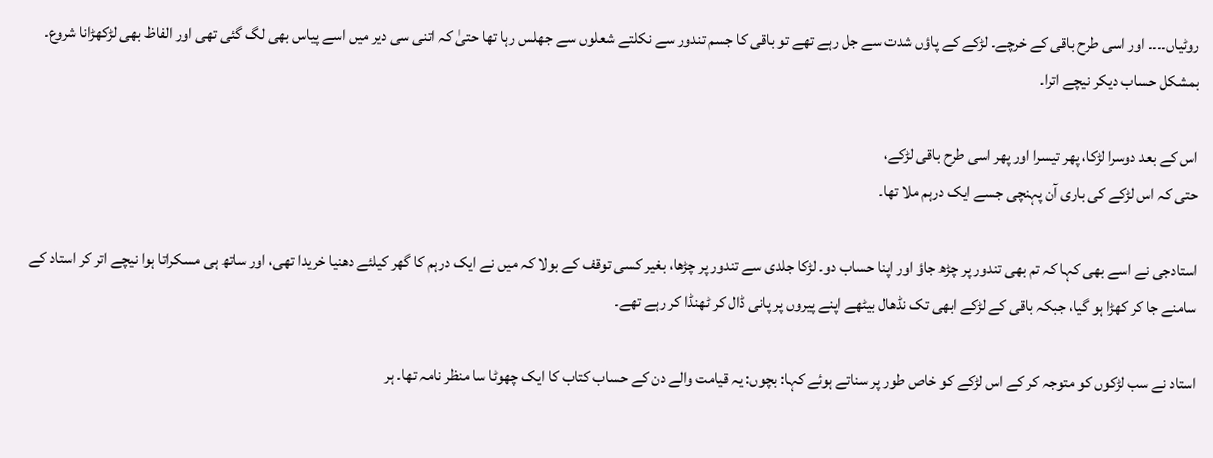روٹیاں۔۔۔۔ اور اسی طرح باقی کے خرچے۔ لڑکے کے پاؤں شدت سے جل رہے تھے تو باقی کا جسم تندور سے نکلتے شعلوں سے جھلس رہا تھا حتیٰ کہ اتنی سی دیر میں اسے پیاس بھی لگ گئی تھی اور الفاظ بھی لڑکھڑانا شروع۔ بمشکل حساب دیکر نیچے اترا۔

اس کے بعد دوسرا لڑکا، پھر تیسرا اور پھر اسی طرح باقی لڑکے،
حتی کہ اس لڑکے کی باری آن پہنچی جسے ایک درہم ملا تھا۔

استادجی نے اسے بھی کہا کہ تم بھی تندور پر چڑھ جاؤ اور اپنا حساب دو۔ لڑکا جلدی سے تندور پر چڑھا، بغیر کسی توقف کے بولا کہ میں نے ایک درہم کا گھر کیلئے دھنیا خریدا تھی، اور ساتھ ہی مسکراتا ہوا نیچے اتر کر استاد کے سامنے جا کر کھڑا ہو گیا، جبکہ باقی کے لڑکے ابھی تک نڈھال بیٹھے اپنے پیروں پر پانی ڈال کر ٹھنڈا کر رہے تھے۔

استاد نے سب لڑکوں کو متوجہ کر کے اس لڑکے کو خاص طور پر سناتے ہوئے کہا: بچوں: یہ قیامت والے دن کے حساب کتاب کا ایک چھوٹا سا منظر نامہ تھا۔ ہر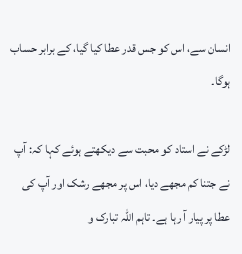انسان سے، اس کو جس قدر عطا کیا گیا، کے برابر حساب ہوگا۔

لڑکے نے استاد کو محبت سے دیکھتے ہوئے کہا کہ: آپ نے جتنا کم مجھے دیا، اس پر مجھے رشک اور آپ کی عطا پر پیار آ رہا ہے۔ تاہم اللہ تبارک و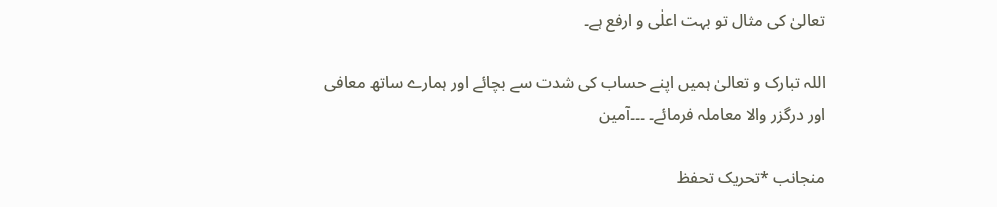تعالیٰ کی مثال تو بہت اعلٰی و ارفع ہے۔

اللہ تبارک و تعالیٰ ہمیں اپنے حساب کی شدت سے بچائے اور ہمارے ساتھ معافی اور درگزر والا معاملہ فرمائے۔ ۔۔۔آمین

منجانب *تحریک تحفظ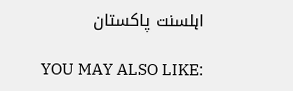اہلسنت پاکستان

YOU MAY ALSO LIKE: